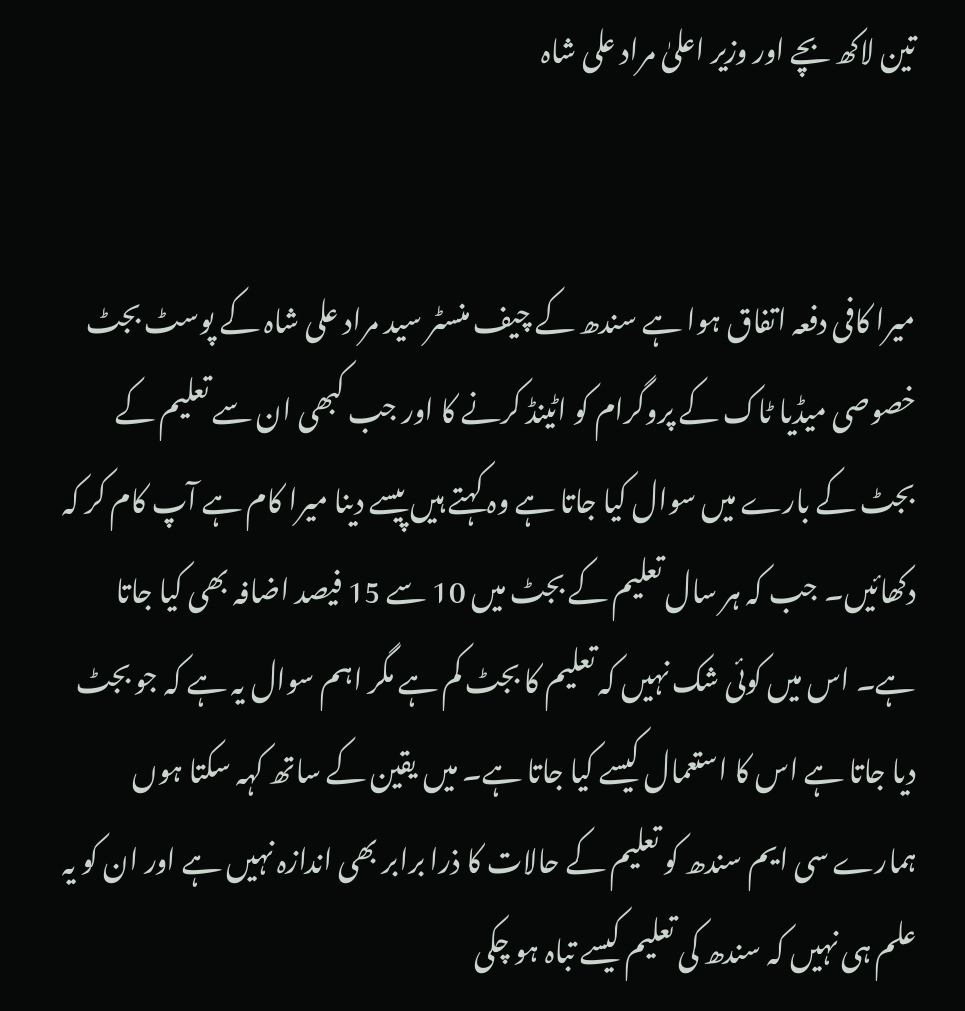تین لاکھ بچے اور وزیر اعلیٰ مراد علی شاہ


میرا کافی دفعہ اتفاق ہوا ہے سندھ کے چیف منسٹر سید مراد علی شاہ کے پوسٹ بجٹ خصوصی میڈیا ٹاک کے پروگرام کو اٹینڈ کرنے کا اور جب کبھی ان سے تعلیم کے بجٹ کے بارے میں سوال کیا جاتا ہے وہ کہتے ہیں پیسے دینا میرا کام ہے آپ کام کر کہ دکھائیں۔ جب کہ ہر سال تعلیم کے بجٹ میں 10 سے 15 فیصد اضافہ بھی کیا جاتا ہے۔ اس میں کوئی شک نہیں کہ تعلیم کا بجٹ کم ہے مگر اہم سوال یہ ہے کہ جو بجٹ دیا جاتا ہے اس کا استعمال کیسے کیا جاتا ہے۔ میں یقین کے ساتھ کہہ سکتا ہوں ہمارے سی ایم سندھ کو تعلیم کے حالات کا ذرا برابر بھی اندازہ نہیں ہے اور ان کو یہ علم ہی نہیں کہ سندھ کی تعلیم کیسے تباہ ہو چکی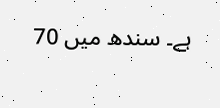ہے۔ سندھ میں 70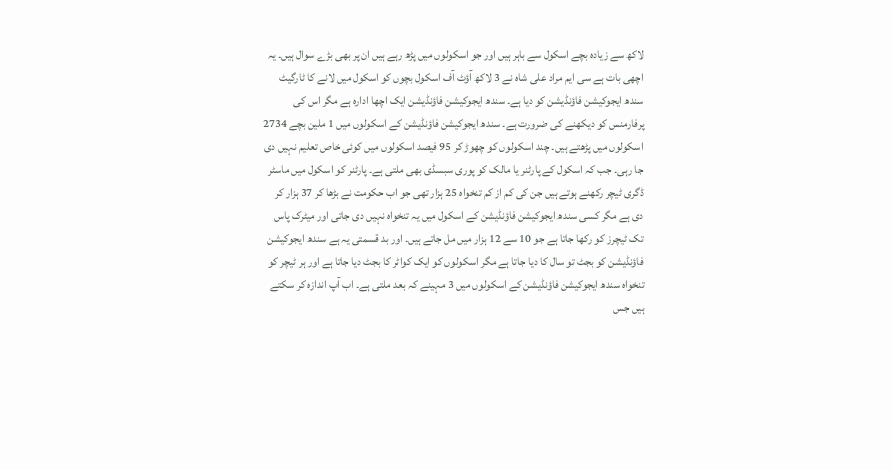لاکھ سے زیادہ بچے اسکول سے باہر ہیں اور جو اسکولوں میں پڑھ رہے ہیں ان پر بھی بڑے سوال ہیں۔ یہ اچھی بات ہے سی ایم مراد علی شاہ نے 3 لاکھ آؤٹ آف اسکول بچوں کو اسکول میں لانے کا ٹارگیٹ سندھ ایجوکیشن فاؤنڈیشن کو دیا ہے۔ سندھ ایجوکیشن فاؤنڈیشن ایک اچھا ادارہ ہے مگر اس کی پرفارمنس کو دیکھنے کی ضرورت ہے۔ سندھ ایجوکیشن فاؤنڈیشن کے اسکولوں میں 1 ملین بچے 2734 اسکولوں میں پڑھتے ہیں۔ چند اسکولوں کو چھوڑ کر 95 فیصد اسکولوں میں کوئی خاص تعلیم نہیں دی جا رہی۔ جب کہ اسکول کے پارٹنر یا مالک کو پوری سبسڈی بھی ملتی ہے۔ پارٹنر کو اسکول میں ماسٹر ڈگری ٹیچر رکھنے ہوتے ہیں جن کی کم از کم تنخواہ 25 ہزار تھی جو اب حکومت نے بڑھا کر 37 ہزار کر دی ہے مگر کسی سندھ ایجوکیشن فاؤنڈیشن کے اسکول میں یہ تنخواہ نہیں دی جاتی اور میٹرک پاس تک ٹیچرز کو رکھا جاتا ہے جو 10 سے 12 ہزار میں مل جاتے ہیں۔ اور بد قسمتی یہ ہے سندھ ایجوکیشن فاؤنڈیشن کو بجٹ تو سال کا دیا جاتا ہے مگر اسکولوں کو ایک کواٹر کا بجٹ دیا جاتا ہے اور ہر ٹیچر کو تنخواہ سندھ ایجوکیشن فاؤنڈیشن کے اسکولوں میں 3 مہینے کہ بعد ملتی ہے۔ اب آپ اندازہ کر سکتے ہیں جس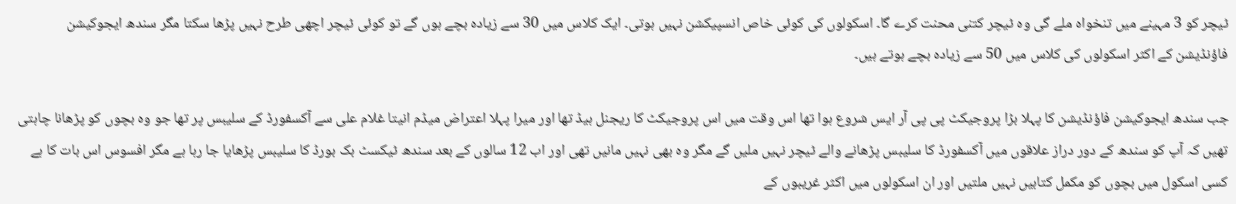ٹیچر کو 3 مہینے میں تنخواہ ملے گی وہ ٹیچر کتنی محنت کرے گا۔ اسکولوں کی کوئی خاص انسپیکشن نہیں ہوتی۔ ایک کلاس میں 30 سے زیادہ بچے ہوں گے تو کوئی ٹیچر اچھی طرح نہیں پڑھا سکتا مگر سندھ ایجوکیشن فاؤنڈیشن کے اکثر اسکولوں کی کلاس میں 50 سے زیادہ بچے ہوتے ہیں۔

جب سندھ ایجوکیشن فاؤنڈیشن کا پہلا بڑا پروجیکٹ پی پی آر ایس شروع ہوا تھا اس وقت میں اس پروجیکٹ کا ریجنل ہیڈ تھا اور میرا پہلا اعتراض میڈم انیتا غلام علی سے آکسفورڈ کے سلیبس پر تھا جو وہ بچوں کو پڑھانا چاہتی تھیں کہ آپ کو سندھ کے دور دراز علاقوں میں آکسفورڈ کا سلیبس پڑھانے والے ٹیچر نہیں ملیں گے مگر وہ بھی نہیں مانیں تھی اور اب 12 سالوں کے بعد سندھ ٹیکسٹ بک بورڈ کا سلیبس پڑھایا جا رہا ہے مگر افسوس اس بات کا ہے کسی اسکول میں بچوں کو مکمل کتابیں نہیں ملتیں اور ان اسکولوں میں اکثر غریبوں کے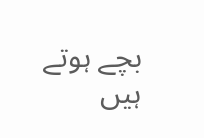بچے ہوتے ہیں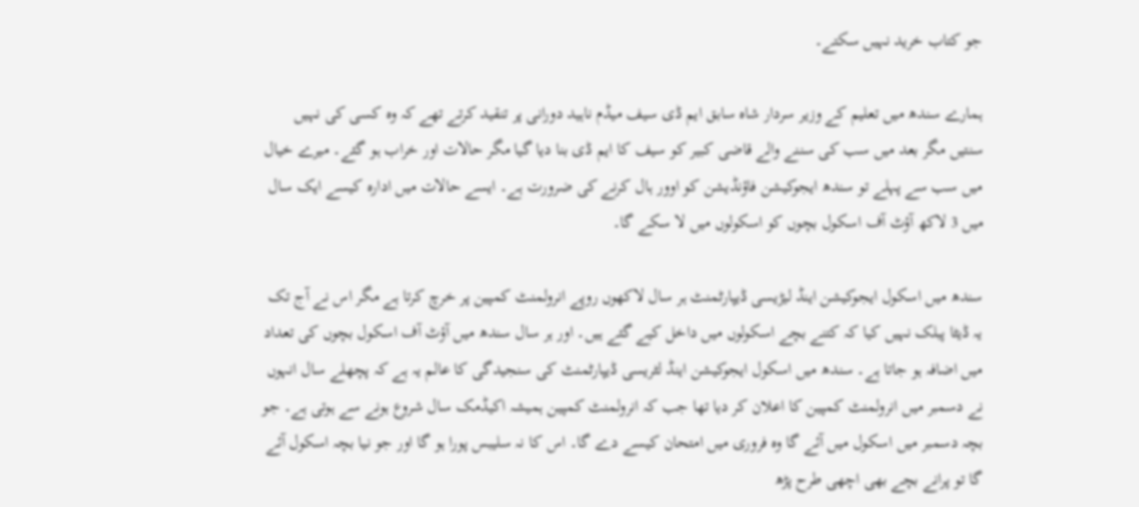جو کتاب خرید نہیں سکتے۔

ہمارے سندھ میں تعلیم کے وزیر سردار شاہ سابق ایم ڈی سیف میڈم ناہید دورانی پر تنقید کرتے تھے کہ وہ کسی کی نہیں سنتیں مگر بعد میں سب کی سننے والے قاضی کبیر کو سیف کا ایم ڈی بنا دیا گیا مگر حالات اور خراب ہو گئے۔ میرے خیال میں سب سے پہلے تو سندھ ایجوکیشن فاؤنڈیشن کو اوور ہال کرنے کی ضرورت ہے۔ ایسے حالات میں ادارہ کیسے ایک سال میں 3 لاکھ آؤٹ آف اسکول بچوں کو اسکولوں میں لا سکے گا۔

سندھ میں اسکول ایجوکیشن اینڈ لیڑیسی ڈیپارٹمنٹ ہر سال لاکھوں روپے انرولمنٹ کمپین پر خرچ کرتا ہے مگر اس نے آج تک یہ ڈیٹا پبلک نہیں کیا کہ کتنے بچے اسکولوں میں داخل کیے گئے ہیں۔ اور ہر سال سندھ میں آؤٹ آف اسکول بچوں کی تعداد میں اضافہ ہو جاتا ہے۔ سندھ میں اسکول ایجوکیشن اینڈ لٹریسی ڈیپارٹمنٹ کی سنجیدگی کا عالم یہ ہے کہ پچھلے سال انہوں نے دسمبر میں انرولمنٹ کمپین کا اعلان کر دیا تھا جب کہ انرولمنٹ کمپین ہمیشہ اکیڈمک سال شروع ہونے سے ہوتی ہے۔ جو بچہ دسمبر میں اسکول میں آئے گا وہ فروری میں امتحان کیسے دے گا۔ اس کا نہ سلیبس پورا ہو گا اور جو نیا بچہ اسکول آئے گا تو پرانے بچے بھی اچھی طرح پڑھ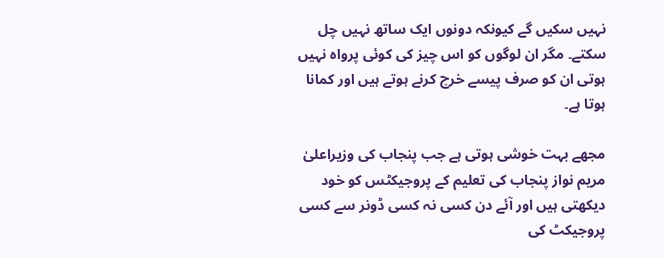نہیں سکیں گے کیونکہ دونوں ایک ساتھ نہیں چل سکتے۔ مگر ان لوگوں کو اس چیز کی کوئی پرواہ نہیں ہوتی ان کو صرف پیسے خرچ کرنے ہوتے ہیں اور کمانا ہوتا ہے۔

مجھے بہت خوشی ہوتی ہے جب پنجاب کی وزیراعلیٰ مریم نواز پنجاب کی تعلیم کے پروجیکٹس کو خود دیکھتی ہیں اور آئے دن کسی نہ کسی ڈونر سے کسی پروجیکٹ کی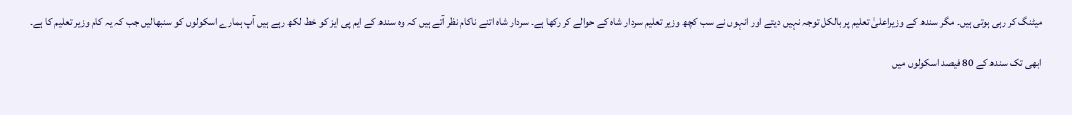میٹنگ کر رہی ہوتی ہیں۔ مگر سندھ کے وزیراعلیٰ تعلیم پر بالکل توجہ نہیں دیتے اور انہوں نے سب کچھ وزیر تعلیم سردار شاہ کے حوالے کر رکھا ہے۔ سردار شاہ اتنے ناکام نظر آتے ہیں کہ وہ سندھ کے ایم پی ایز کو خط لکھ رہے ہیں آپ ہمارے اسکولوں کو سنبھالیں جب کہ یہ کام وزیر تعلیم کا ہے۔

ابھی تک سندھ کے 80 فیصد اسکولوں میں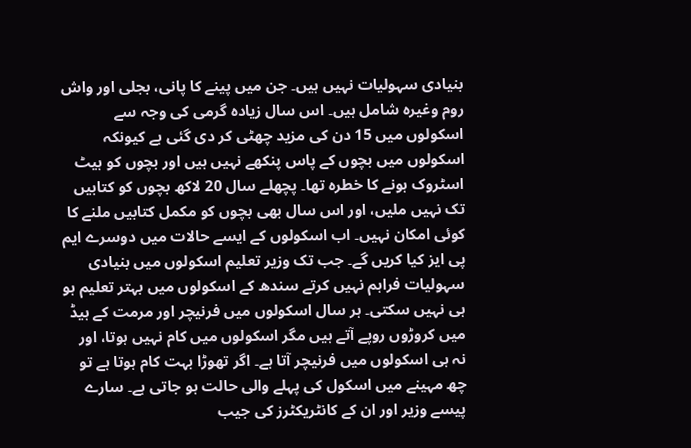بنیادی سہولیات نہیں ہیں۔ جن میں پینے کا پانی، بجلی اور واش روم وغیرہ شامل ہیں۔ اس سال زیادہ گرمی کی وجہ سے اسکولوں میں 15 دن کی مزید چھٹی کر دی گئی ہے کیونکہ اسکولوں میں بچوں کے پاس پنکھے نہیں ہیں اور بچوں کو ہیٹ اسٹروک ہونے کا خطرہ تھا۔ پچھلے سال 20 لاکھ بچوں کو کتابیں تک نہیں ملیں، اور اس سال بھی بچوں کو مکمل کتابیں ملنے کا کوئی امکان نہیں۔ اب اسکولوں کے ایسے حالات میں دوسرے ایم پی ایز کیا کریں گے۔ جب تک وزیر تعلیم اسکولوں میں بنیادی سہولیات فراہم نہیں کرتے سندھ کے اسکولوں میں بہتر تعلیم ہو ہی نہیں سکتی۔ ہر سال اسکولوں میں فرنیچر اور مرمت کے ہیڈ میں کروڑوں روپے آتے ہیں مگر اسکولوں میں کام نہیں ہوتا، اور نہ ہی اسکولوں میں فرنیچر آتا ہے۔ اگر تھوڑا بہت کام ہوتا ہے تو چھ مہینے میں اسکول کی پہلے والی حالت ہو جاتی ہے۔ سارے پیسے وزیر اور ان کے کانٹریکٹرز کی جیب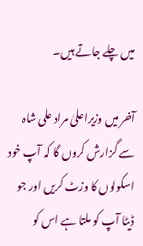میں چلے جاتے ہیں۔

آخر میں وزیراعلیٰ مراد علی شاہ سے گزارش کروں گا کہ آپ خود اسکولوں کا وزٹ کریں اور جو ڈیٹا آپ کو ملتا ہے اس کو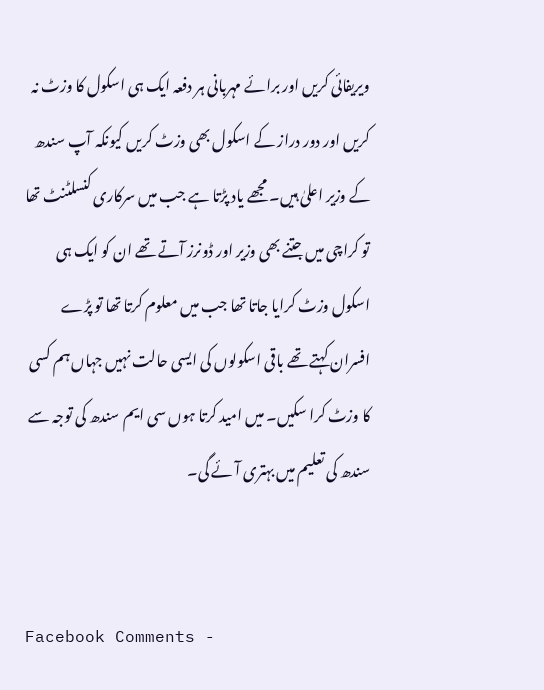ویریفائی کریں اور برائے مہربانی ہر دفعہ ایک ہی اسکول کا وزٹ نہ کریں اور دور دراز کے اسکول بھی وزٹ کریں کیونکہ آپ سندھ کے وزیر اعلیٰ ہیں۔ مجھے یاد پڑتا ہے جب میں سرکاری کنسلٹنٹ تھا تو کراچی میں جتنے بھی وزیر اور ڈونرز آتے تھے ان کو ایک ہی اسکول وزٹ کرایا جاتا تھا جب میں معلوم کرتا تھا تو پڑے افسران کہتے تھے باقی اسکولوں کی ایسی حالت نہیں جہاں ہم کسی کا وزٹ کرا سکیں۔ میں امید کرتا ہوں سی ایم سندھ کی توجہ سے سندھ کی تعلیم میں بہتری آئے گی۔


Facebook Comments -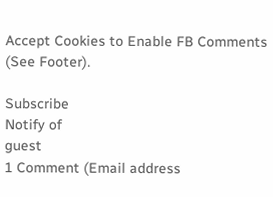Accept Cookies to Enable FB Comments (See Footer).

Subscribe
Notify of
guest
1 Comment (Email address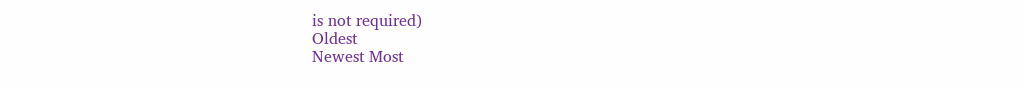is not required)
Oldest
Newest Most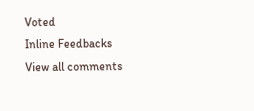Voted
Inline Feedbacks
View all comments